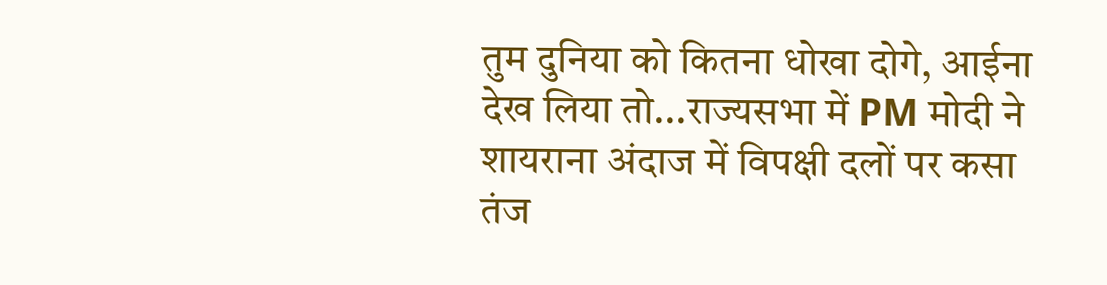तुम दुनिया को कितना धोखा दोगे, आईना देख लिया तो...राज्यसभा में PM मोदी ने शायराना अंदाज में विपक्षी दलों पर कसा तंज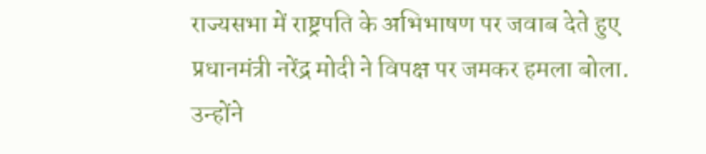राज्यसभा में राष्ट्रपति के अभिभाषण पर जवाब देते हुए प्रधानमंत्री नरेंद्र मोदी ने विपक्ष पर जमकर हमला बोला. उन्होंने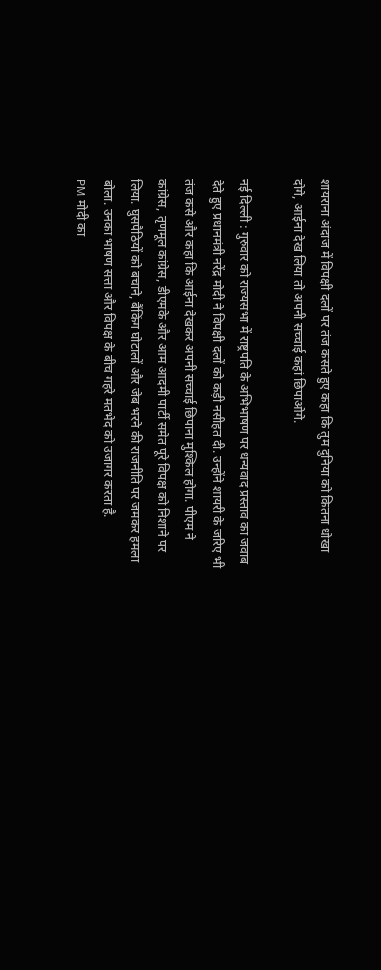शायराना अंदाज में विपक्षी दलों पर तंज कसते हुए कहा कि तुम दुनिया को कितना धोखा दोगे, आईना देख लिया तो अपनी सच्चाई कहां छिपाओगे.

नई दिल्ली : गुरुवार को राज्यसभा में राष्ट्रपति के अभिभाषण पर धन्यवाद प्रस्ताव का जवाब देते हुए प्रधानमंत्री नरेंद्र मोदी ने विपक्षी दलों को कड़ी नसीहत दी. उन्होंने शायरी के जरिए भी तंज कसे और कहा कि आईना देखकर अपनी सच्चाई छिपाना मुश्किल होगा. पीएम ने कांग्रेस, तृणमूल कांग्रेस, डीएमके और आम आदमी पार्टी समेत पूरे विपक्ष को निशाने पर लिया. घुसपैठियों को बचाने, बैंकिंग घोटालों और जेब भरने की राजनीति पर जमकर हमला बोला. उनका भाषण सत्ता और विपक्ष के बीच गहरे मतभेद को उजागर करता है.
PM मोदी का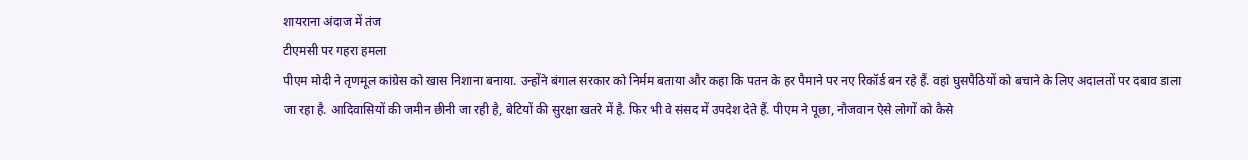शायराना अंदाज में तंज
टीएमसी पर गहरा हमला
पीएम मोदी ने तृणमूल कांग्रेस को खास निशाना बनाया. उन्होंने बंगाल सरकार को निर्मम बताया और कहा कि पतन के हर पैमाने पर नए रिकॉर्ड बन रहे हैं. वहां घुसपैठियों को बचाने के लिए अदालतों पर दबाव डाला जा रहा है. आदिवासियों की जमीन छीनी जा रही है, बेटियों की सुरक्षा खतरे में है. फिर भी वे संसद में उपदेश देते हैं. पीएम ने पूछा, नौजवान ऐसे लोगों को कैसे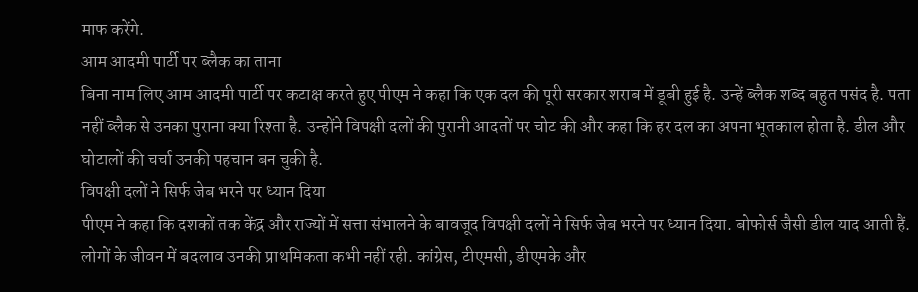माफ करेंगे.
आम आदमी पार्टी पर ब्लैक का ताना
बिना नाम लिए आम आदमी पार्टी पर कटाक्ष करते हुए पीएम ने कहा कि एक दल की पूरी सरकार शराब में डूबी हुई है. उन्हें ब्लैक शब्द बहुत पसंद है. पता नहीं ब्लैक से उनका पुराना क्या रिश्ता है. उन्होंने विपक्षी दलों की पुरानी आदतों पर चोट की और कहा कि हर दल का अपना भूतकाल होता है. डील और घोटालों की चर्चा उनकी पहचान बन चुकी है.
विपक्षी दलों ने सिर्फ जेब भरने पर ध्यान दिया
पीएम ने कहा कि दशकों तक केंद्र और राज्यों में सत्ता संभालने के बावजूद विपक्षी दलों ने सिर्फ जेब भरने पर ध्यान दिया. बोफोर्स जैसी डील याद आती हैं. लोगों के जीवन में बदलाव उनकी प्राथमिकता कभी नहीं रही. कांग्रेस, टीएमसी, डीएमके और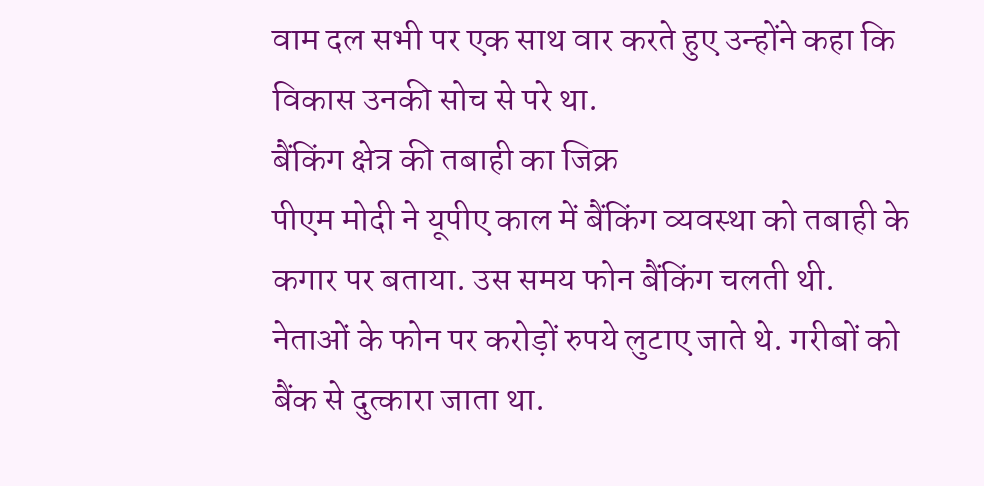वाम दल सभी पर एक साथ वार करते हुए उन्होंने कहा कि विकास उनकी सोच से परे था.
बैंकिंग क्षेत्र की तबाही का जिक्र
पीएम मोदी ने यूपीए काल में बैंकिंग व्यवस्था को तबाही के कगार पर बताया. उस समय फोन बैंकिंग चलती थी. नेताओं के फोन पर करोड़ों रुपये लुटाए जाते थे. गरीबों को बैंक से दुत्कारा जाता था.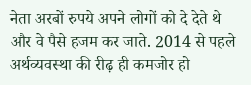नेता अरबों रुपये अपने लोगों को दे देते थे और वे पैसे हजम कर जाते. 2014 से पहले अर्थव्यवस्था की रीढ़ ही कमजोर हो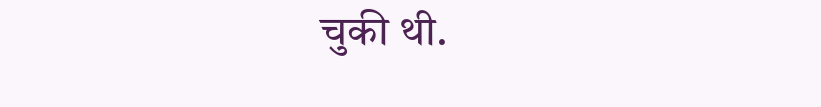चुकी थी.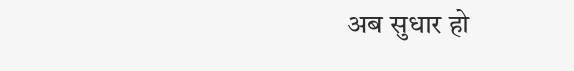अब सुधार हो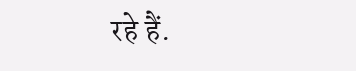रहे हैं.